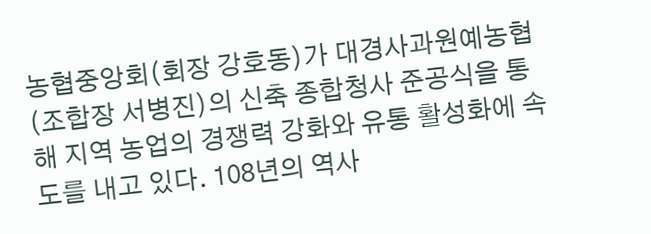농협중앙회(회장 강호동)가 대경사과원예농협(조합장 서병진)의 신축 종합청사 준공식을 통해 지역 농업의 경쟁력 강화와 유통 활성화에 속도를 내고 있다. 108년의 역사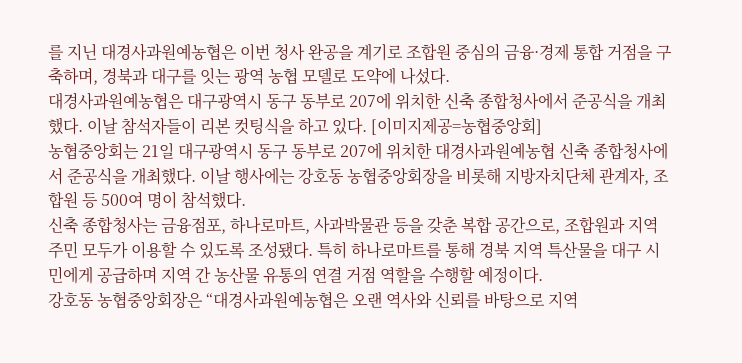를 지닌 대경사과원예농협은 이번 청사 완공을 계기로 조합원 중심의 금융·경제 통합 거점을 구축하며, 경북과 대구를 잇는 광역 농협 모델로 도약에 나섰다.
대경사과원예농협은 대구광역시 동구 동부로 207에 위치한 신축 종합청사에서 준공식을 개최했다. 이날 참석자들이 리본 컷팅식을 하고 있다. [이미지제공=농협중앙회]
농협중앙회는 21일 대구광역시 동구 동부로 207에 위치한 대경사과원예농협 신축 종합청사에서 준공식을 개최했다. 이날 행사에는 강호동 농협중앙회장을 비롯해 지방자치단체 관계자, 조합원 등 500여 명이 참석했다.
신축 종합청사는 금융점포, 하나로마트, 사과박물관 등을 갖춘 복합 공간으로, 조합원과 지역 주민 모두가 이용할 수 있도록 조성됐다. 특히 하나로마트를 통해 경북 지역 특산물을 대구 시민에게 공급하며 지역 간 농산물 유통의 연결 거점 역할을 수행할 예정이다.
강호동 농협중앙회장은 “대경사과원예농협은 오랜 역사와 신뢰를 바탕으로 지역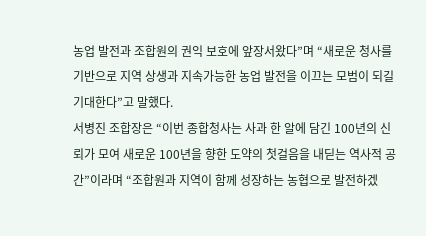농업 발전과 조합원의 권익 보호에 앞장서왔다”며 “새로운 청사를 기반으로 지역 상생과 지속가능한 농업 발전을 이끄는 모범이 되길 기대한다”고 말했다.
서병진 조합장은 “이번 종합청사는 사과 한 알에 담긴 100년의 신뢰가 모여 새로운 100년을 향한 도약의 첫걸음을 내딛는 역사적 공간”이라며 “조합원과 지역이 함께 성장하는 농협으로 발전하겠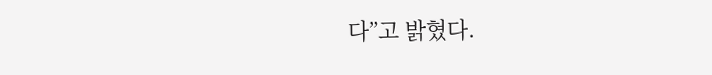다”고 밝혔다.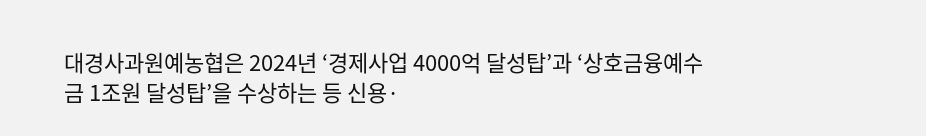대경사과원예농협은 2024년 ‘경제사업 4000억 달성탑’과 ‘상호금융예수금 1조원 달성탑’을 수상하는 등 신용·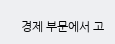경제 부문에서 고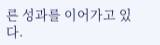른 성과를 이어가고 있다.